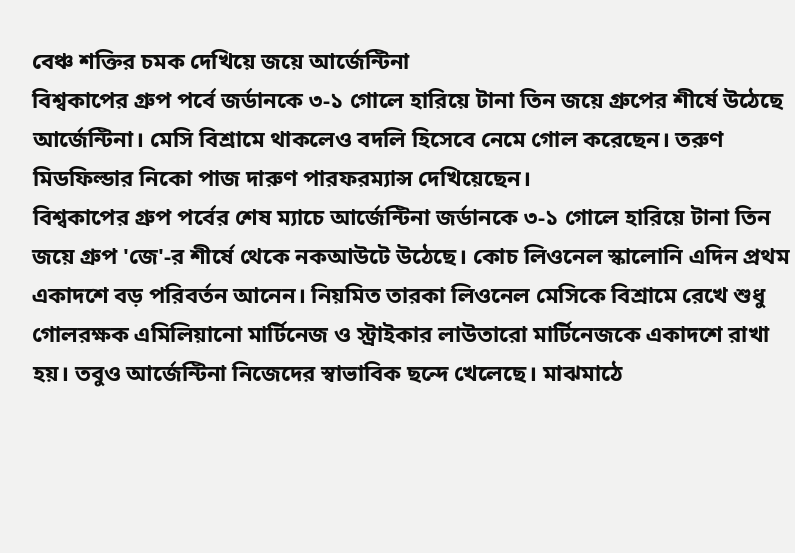বেঞ্চ শক্তির চমক দেখিয়ে জয়ে আর্জেন্টিনা
বিশ্বকাপের গ্রুপ পর্বে জর্ডানকে ৩-১ গোলে হারিয়ে টানা তিন জয়ে গ্রুপের শীর্ষে উঠেছে আর্জেন্টিনা। মেসি বিশ্রামে থাকলেও বদলি হিসেবে নেমে গোল করেছেন। তরুণ মিডফিল্ডার নিকো পাজ দারুণ পারফরম্যান্স দেখিয়েছেন।
বিশ্বকাপের গ্রুপ পর্বের শেষ ম্যাচে আর্জেন্টিনা জর্ডানকে ৩-১ গোলে হারিয়ে টানা তিন জয়ে গ্রুপ 'জে'-র শীর্ষে থেকে নকআউটে উঠেছে। কোচ লিওনেল স্কালোনি এদিন প্রথম একাদশে বড় পরিবর্তন আনেন। নিয়মিত তারকা লিওনেল মেসিকে বিশ্রামে রেখে শুধু গোলরক্ষক এমিলিয়ানো মার্টিনেজ ও স্ট্রাইকার লাউতারো মার্টিনেজকে একাদশে রাখা হয়। তবুও আর্জেন্টিনা নিজেদের স্বাভাবিক ছন্দে খেলেছে। মাঝমাঠে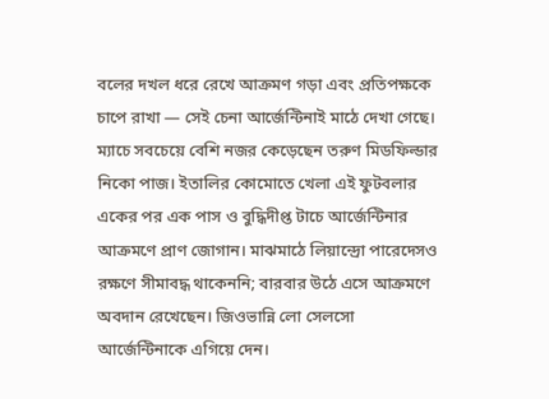বলের দখল ধরে রেখে আক্রমণ গড়া এবং প্রতিপক্ষকে চাপে রাখা — সেই চেনা আর্জেন্টিনাই মাঠে দেখা গেছে।
ম্যাচে সবচেয়ে বেশি নজর কেড়েছেন তরুণ মিডফিল্ডার নিকো পাজ। ইতালির কোমোতে খেলা এই ফুটবলার একের পর এক পাস ও বুদ্ধিদীপ্ত টাচে আর্জেন্টিনার আক্রমণে প্রাণ জোগান। মাঝমাঠে লিয়ান্দ্রো পারেদেসও রক্ষণে সীমাবদ্ধ থাকেননি; বারবার উঠে এসে আক্রমণে অবদান রেখেছেন। জিওভান্নি লো সেলসো আর্জেন্টিনাকে এগিয়ে দেন।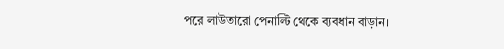পরে লাউতারো পেনাল্টি থেকে ব্যবধান বাড়ান।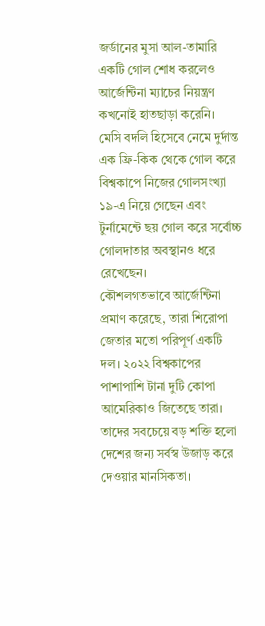জর্ডানের মুসা আল-তামারি একটি গোল শোধ করলেও আর্জেন্টিনা ম্যাচের নিয়ন্ত্রণ কখনোই হাতছাড়া করেনি।
মেসি বদলি হিসেবে নেমে দুর্দান্ত এক ফ্রি-কিক থেকে গোল করে বিশ্বকাপে নিজের গোলসংখ্যা ১৯-এ নিয়ে গেছেন এবং টুর্নামেন্টে ছয় গোল করে সর্বোচ্চ গোলদাতার অবস্থানও ধরে রেখেছেন।
কৌশলগতভাবে আর্জেন্টিনা প্রমাণ করেছে, তারা শিরোপা জেতার মতো পরিপূর্ণ একটি দল। ২০২২ বিশ্বকাপের পাশাপাশি টানা দুটি কোপা আমেরিকাও জিতেছে তারা। তাদের সবচেয়ে বড় শক্তি হলো দেশের জন্য সর্বস্ব উজাড় করে দেওয়ার মানসিকতা।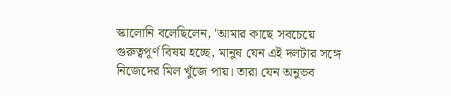স্কালোনি বলেছিলেন, 'আমার কাছে সবচেয়ে গুরুত্বপূর্ণ বিষয় হচ্ছে, মানুষ যেন এই দলটার সঙ্গে নিজেদের মিল খুঁজে পায়। তারা যেন অনুভব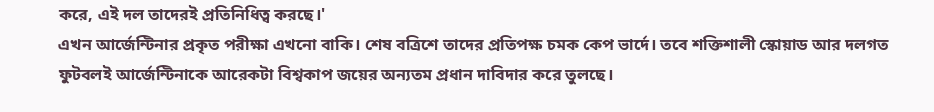করে, এই দল তাদেরই প্রতিনিধিত্ব করছে।'
এখন আর্জেন্টিনার প্রকৃত পরীক্ষা এখনো বাকি। শেষ বত্রিশে তাদের প্রতিপক্ষ চমক কেপ ভার্দে। তবে শক্তিশালী স্কোয়াড আর দলগত ফুটবলই আর্জেন্টিনাকে আরেকটা বিশ্বকাপ জয়ের অন্যতম প্রধান দাবিদার করে তুলছে।